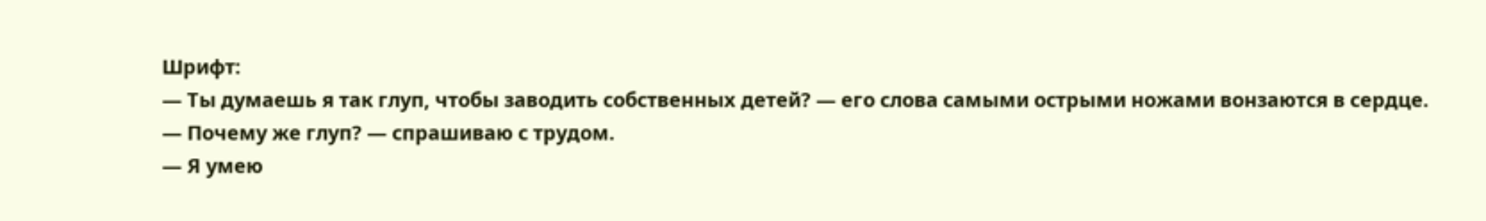Шрифт:
— Ты думаешь я так глуп, чтобы заводить собственных детей? — его слова самыми острыми ножами вонзаются в сердце.
— Почему же глуп? — спрашиваю с трудом.
— Я умею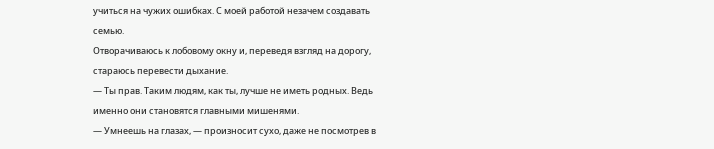учиться на чужих ошибках. С моей работой незачем создавать семью.
Отворачиваюсь к лобовому окну и, переведя взгляд на дорогу, стараюсь перевести дыхание.
— Ты прав. Таким людям, как ты, лучше не иметь родных. Ведь именно они становятся главными мишенями.
— Умнеешь на глазах, — произносит сухо, даже не посмотрев в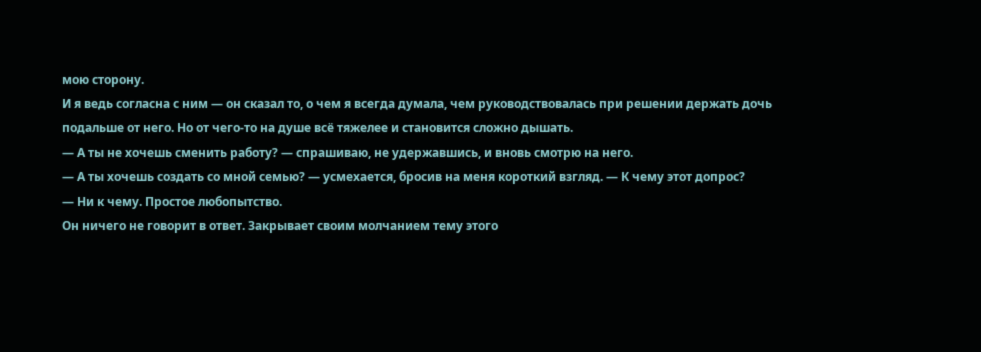мою сторону.
И я ведь согласна с ним — он сказал то, о чем я всегда думала, чем руководствовалась при решении держать дочь подальше от него. Но от чего-то на душе всё тяжелее и становится сложно дышать.
— А ты не хочешь сменить работу? — спрашиваю, не удержавшись, и вновь смотрю на него.
— А ты хочешь создать со мной семью? — усмехается, бросив на меня короткий взгляд. — К чему этот допрос?
— Ни к чему. Простое любопытство.
Он ничего не говорит в ответ. Закрывает своим молчанием тему этого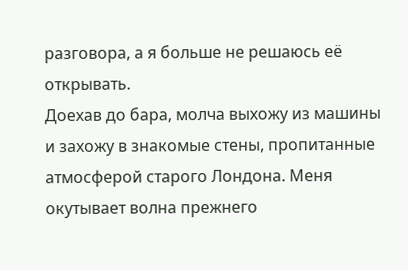разговора, а я больше не решаюсь её открывать.
Доехав до бара, молча выхожу из машины и захожу в знакомые стены, пропитанные атмосферой старого Лондона. Меня окутывает волна прежнего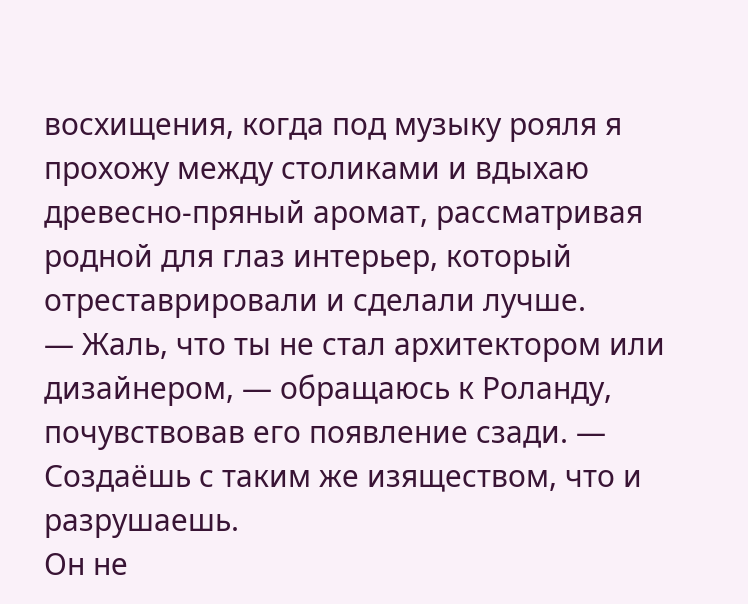восхищения, когда под музыку рояля я прохожу между столиками и вдыхаю древесно-пряный аромат, рассматривая родной для глаз интерьер, который отреставрировали и сделали лучше.
— Жаль, что ты не стал архитектором или дизайнером, — обращаюсь к Роланду, почувствовав его появление сзади. — Создаёшь с таким же изяществом, что и разрушаешь.
Он не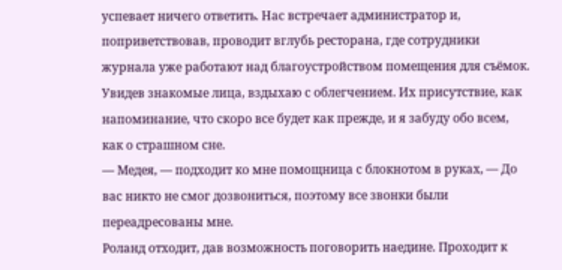успевает ничего ответить. Нас встречает администратор и, поприветствовав, проводит вглубь ресторана, где сотрудники журнала уже работают над благоустройством помещения для съёмок.
Увидев знакомые лица, вздыхаю с облегчением. Их присутствие, как напоминание, что скоро все будет как прежде, и я забуду обо всем, как о страшном сне.
— Медея, — подходит ко мне помощница с блокнотом в руках, — До вас никто не смог дозвониться, поэтому все звонки были переадресованы мне.
Роланд отходит, дав возможность поговорить наедине. Проходит к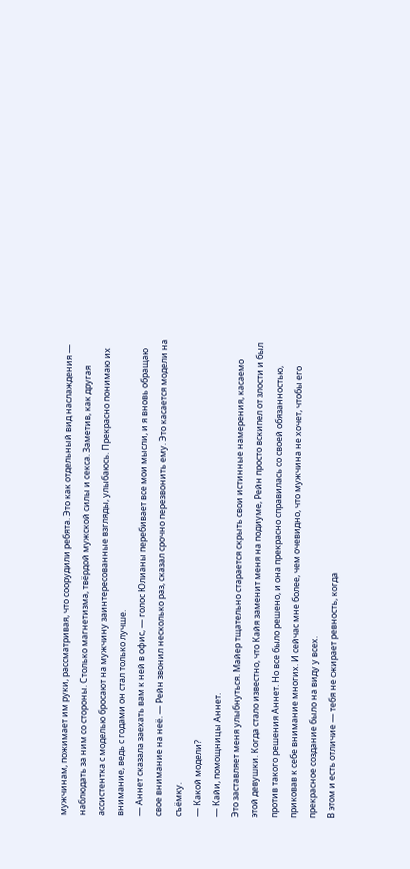мужчинам, пожимает им руки, рассматривая, что соорудили ребята. Это как отдельный вид наслаждения — наблюдать за ним со стороны. Столько магнетизма, твёрдой мужской силы и секса. Заметив, как другая ассистентка с моделью бросают на мужчину заинтересованные взгляды, улыбаюсь. Прекрасно понимаю их внимание, ведь с годами он стал только лучше.
— Аннет сказала заехать вам к ней в офис, — голос Юлианы перебивает все мои мысли, и я вновь обращаю свое внимание на неё. — Рейн звонил несколько раз, сказал срочно перезвонить ему. Это касается модели на съёмку.
— Какой модели?
— Кайи, помощницы Аннет.
Это заставляет меня улыбнуться. Майер тщательно старается скрыть свои истинные намерения, касаемо этой девушки. Когда стало известно, что Кайя заменит меня на подиуме, Рейн просто вскипел от злости и был против такого решения Аннет. Но все было решено, и она прекрасно справилась со своей обязанностью, приковав к себе внимание многих. И сейчас мне более, чем очевидно, что мужчина не хочет, чтобы его прекрасное создание было на виду у всех.
В этом и есть отличие — тебя не сжирает ревность, когда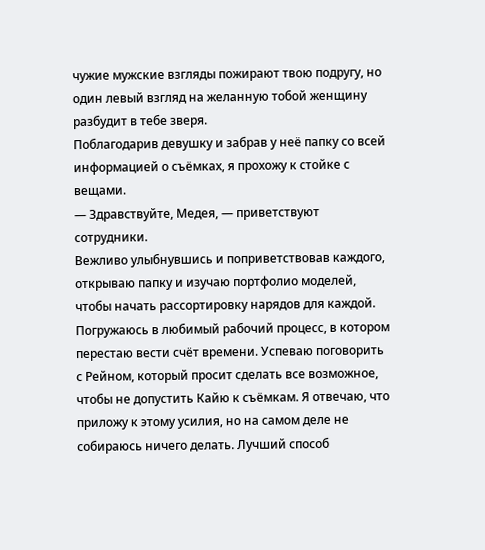чужие мужские взгляды пожирают твою подругу, но один левый взгляд на желанную тобой женщину разбудит в тебе зверя.
Поблагодарив девушку и забрав у неё папку со всей информацией о съёмках, я прохожу к стойке с вещами.
— Здравствуйте, Медея, — приветствуют сотрудники.
Вежливо улыбнувшись и поприветствовав каждого, открываю папку и изучаю портфолио моделей, чтобы начать рассортировку нарядов для каждой.
Погружаюсь в любимый рабочий процесс, в котором перестаю вести счёт времени. Успеваю поговорить с Рейном, который просит сделать все возможное, чтобы не допустить Кайю к съёмкам. Я отвечаю, что приложу к этому усилия, но на самом деле не собираюсь ничего делать. Лучший способ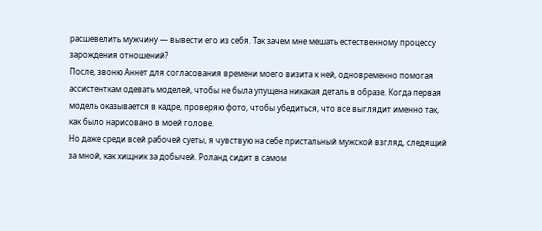расшевелить мужчину — вывести его из себя. Так зачем мне мешать естественному процессу зарождения отношений?
После, звоню Аннет для согласования времени моего визита к ней, одновременно помогая ассистенткам одевать моделей, чтобы не была упущена никакая деталь в образе. Когда первая модель оказывается в кадре, проверяю фото, чтобы убедиться, что все выглядит именно так, как было нарисовано в моей голове.
Но даже среди всей рабочей суеты, я чувствую на себе пристальный мужской взгляд, следящий за мной, как хищник за добычей. Роланд сидит в самом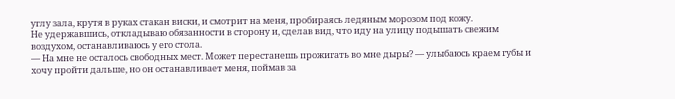углу зала, крутя в руках стакан виски, и смотрит на меня, пробираясь ледяным морозом под кожу.
Не удержавшись, откладываю обязанности в сторону и, сделав вид, что иду на улицу подышать свежим воздухом, останавливаюсь у его стола.
— На мне не осталось свободных мест. Может перестанешь прожигать во мне дыры? — улыбаюсь краем губы и хочу пройти дальше, но он останавливает меня, поймав за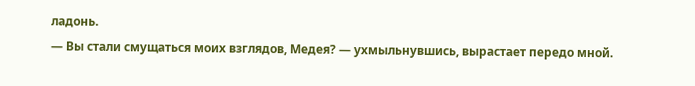ладонь.
— Вы стали смущаться моих взглядов, Медея? — ухмыльнувшись, вырастает передо мной.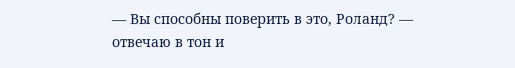— Вы способны поверить в это, Роланд? — отвечаю в тон и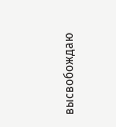высвобождаю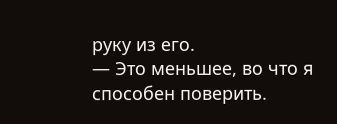руку из его.
— Это меньшее, во что я способен поверить.